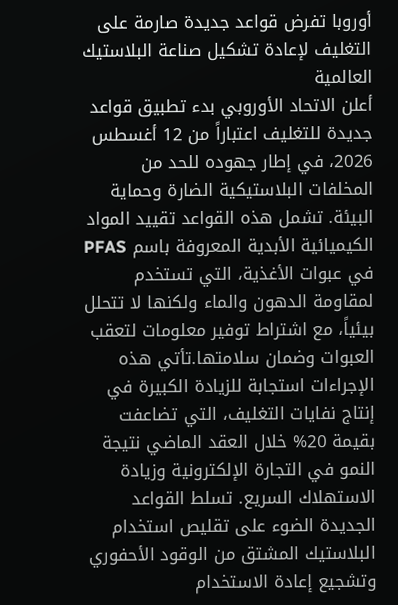أوروبا تفرض قواعد جديدة صارمة على التغليف لإعادة تشكيل صناعة البلاستيك العالمية
أعلن الاتحاد الأوروبي بدء تطبيق قواعد جديدة للتغليف اعتباراً من 12 أغسطس 2026، في إطار جهوده للحد من المخلفات البلاستيكية الضارة وحماية البيئة. تشمل هذه القواعد تقييد المواد الكيميائية الأبدية المعروفة باسم PFAS في عبوات الأغذية، التي تستخدم لمقاومة الدهون والماء ولكنها لا تتحلل بيئياً، مع اشتراط توفير معلومات لتعقب العبوات وضمان سلامتها.تأتي هذه الإجراءات استجابة للزيادة الكبيرة في إنتاج نفايات التغليف، التي تضاعفت بقيمة 20% خلال العقد الماضي نتيجة النمو في التجارة الإلكترونية وزيادة الاستهلاك السريع. تسلط القواعد الجديدة الضوء على تقليص استخدام البلاستيك المشتق من الوقود الأحفوري وتشجيع إعادة الاستخدام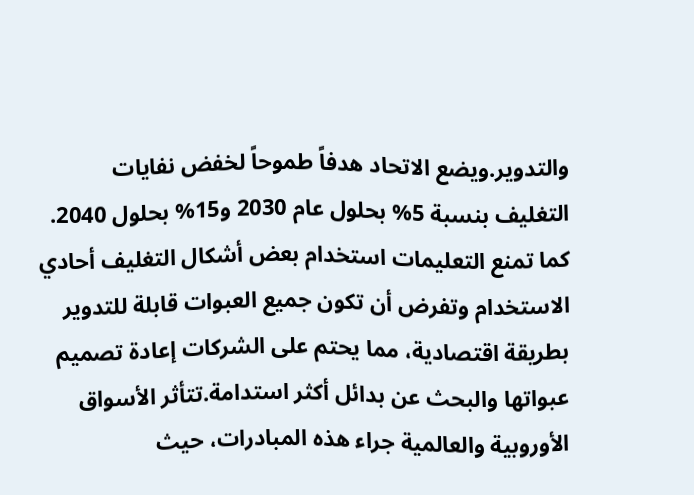والتدوير.ويضع الاتحاد هدفاً طموحاً لخفض نفايات التغليف بنسبة 5% بحلول عام 2030 و15% بحلول 2040. كما تمنع التعليمات استخدام بعض أشكال التغليف أحادي الاستخدام وتفرض أن تكون جميع العبوات قابلة للتدوير بطريقة اقتصادية، مما يحتم على الشركات إعادة تصميم عبواتها والبحث عن بدائل أكثر استدامة.تتأثر الأسواق الأوروبية والعالمية جراء هذه المبادرات، حيث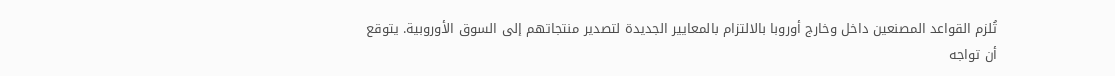تُلزم القواعد المصنعين داخل وخارج أوروبا بالالتزام بالمعايير الجديدة لتصدير منتجاتهم إلى السوق الأوروبية. يتوقع أن تواجه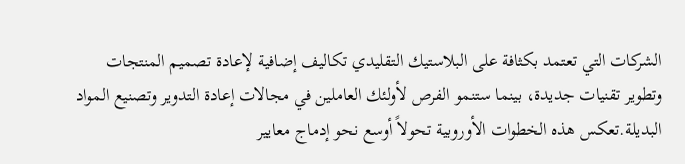الشركات التي تعتمد بكثافة على البلاستيك التقليدي تكاليف إضافية لإعادة تصميم المنتجات وتطوير تقنيات جديدة، بينما ستنمو الفرص لأولئك العاملين في مجالات إعادة التدوير وتصنيع المواد البديلة.تعكس هذه الخطوات الأوروبية تحولاً أوسع نحو إدماج معايير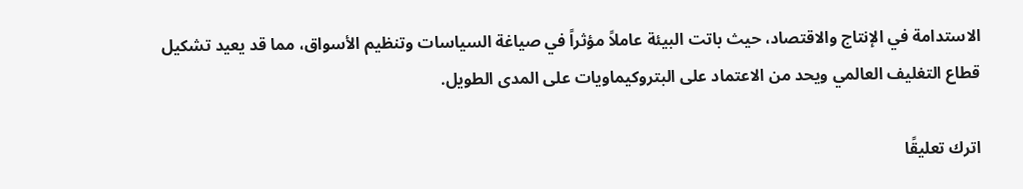الاستدامة في الإنتاج والاقتصاد، حيث باتت البيئة عاملاً مؤثراً في صياغة السياسات وتنظيم الأسواق، مما قد يعيد تشكيل قطاع التغليف العالمي ويحد من الاعتماد على البتروكيماويات على المدى الطويل.

اترك تعليقًا